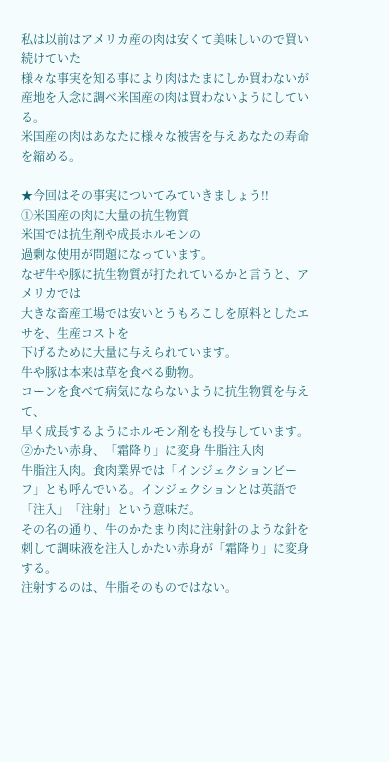私は以前はアメリカ産の肉は安くて美味しいので買い続けていた
様々な事実を知る事により肉はたまにしか買わないが産地を入念に調べ米国産の肉は買わないようにしている。
米国産の肉はあなたに様々な被害を与えあなたの寿命を縮める。

★今回はその事実についてみていきましょう!!
①米国産の肉に大量の抗生物質
米国では抗生剤や成長ホルモンの
過剰な使用が問題になっています。
なぜ牛や豚に抗生物質が打たれているかと言うと、アメリカでは
大きな畜産工場では安いとうもろこしを原料としたエサを、生産コストを
下げるために大量に与えられています。
牛や豚は本来は草を食べる動物。
コーンを食べて病気にならないように抗生物質を与えて、
早く成長するようにホルモン剤をも投与しています。
②かたい赤身、「霜降り」に変身 牛脂注入肉
牛脂注入肉。食肉業界では「インジェクションビーフ」とも呼んでいる。インジェクションとは英語で
「注入」「注射」という意味だ。
その名の通り、牛のかたまり肉に注射針のような針を刺して調味液を注入しかたい赤身が「霜降り」に変身する。
注射するのは、牛脂そのものではない。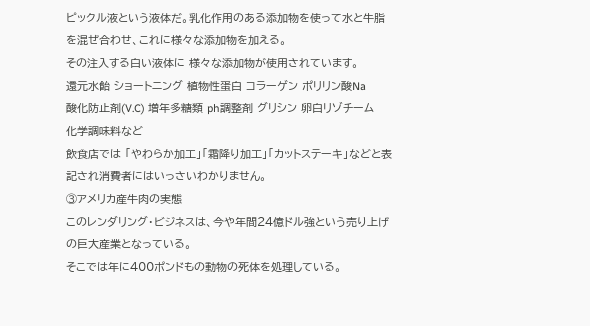ピックル液という液体だ。乳化作用のある添加物を使って水と牛脂を混ぜ合わせ、これに様々な添加物を加える。
その注入する白い液体に 様々な添加物が使用されています。
還元水飴 ショートニング 植物性蛋白 コラーゲン ポリリン酸Na
酸化防止剤(V.C) 増年多糖類 ph調整剤 グリシン 卵白リゾチーム
化学調味料など
飲食店では 「やわらか加工」「霜降り加工」「カットステーキ」などと表記され消費者にはいっさいわかりません。
③アメリカ産牛肉の実態
このレンダリング・ビジネスは、今や年間24億ドル強という売り上げの巨大産業となっている。
そこでは年に400ポンドもの動物の死体を処理している。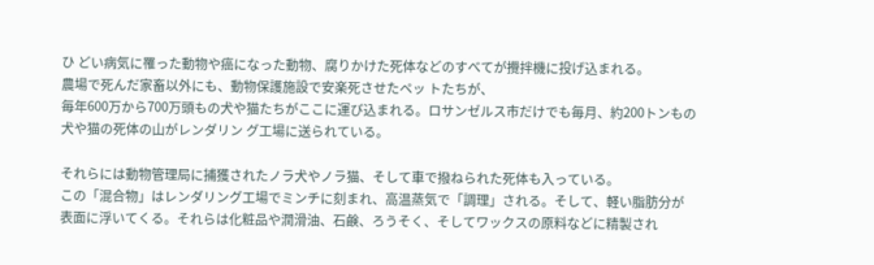ひ どい病気に罹った動物や癌になった動物、腐りかけた死体などのすべてが攪拌機に投げ込まれる。
農場で死んだ家畜以外にも、動物保護施設で安楽死させたペッ トたちが、
毎年600万から700万頭もの犬や猫たちがここに運び込まれる。ロサンゼルス市だけでも毎月、約200トンもの犬や猫の死体の山がレンダリン グ工場に送られている。

それらには動物管理局に捕獲されたノラ犬やノラ猫、そして車で撥ねられた死体も入っている。
この「混合物」はレンダリング工場でミンチに刻まれ、高温蒸気で「調理」される。そして、軽い脂肪分が表面に浮いてくる。それらは化粧品や潤滑油、石鹸、ろうそく、そしてワックスの原料などに精製され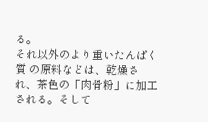る。
それ以外のより重いたんぱく質 の原料などは、乾燥され、茶色の「肉骨粉」に加工される。そして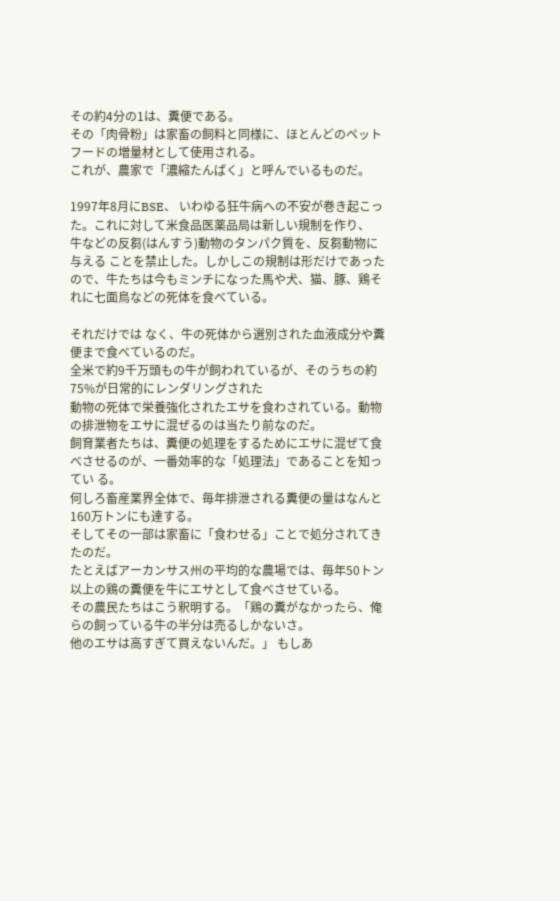その約4分の1は、糞便である。
その「肉骨粉」は家畜の飼料と同様に、ほとんどのペット フードの増量材として使用される。
これが、農家で「濃縮たんぱく」と呼んでいるものだ。

1997年8月にBSE、 いわゆる狂牛病への不安が巻き起こった。これに対して米食品医薬品局は新しい規制を作り、
牛などの反芻(はんすう)動物のタンパク質を、反芻動物に与える ことを禁止した。しかしこの規制は形だけであったので、牛たちは今もミンチになった馬や犬、猫、豚、鶏それに七面鳥などの死体を食べている。

それだけでは なく、牛の死体から選別された血液成分や糞便まで食べているのだ。
全米で約9千万頭もの牛が飼われているが、そのうちの約75%が日常的にレンダリングされた
動物の死体で栄養強化されたエサを食わされている。動物の排泄物をエサに混ぜるのは当たり前なのだ。
飼育業者たちは、糞便の処理をするためにエサに混ぜて食べさせるのが、一番効率的な「処理法」であることを知ってい る。
何しろ畜産業界全体で、毎年排泄される糞便の量はなんと160万トンにも達する。
そしてその一部は家畜に「食わせる」ことで処分されてきたのだ。
たとえばアーカンサス州の平均的な農場では、毎年50トン以上の鶏の糞便を牛にエサとして食べさせている。
その農民たちはこう釈明する。「鶏の糞がなかったら、俺らの飼っている牛の半分は売るしかないさ。
他のエサは高すぎて買えないんだ。」 もしあ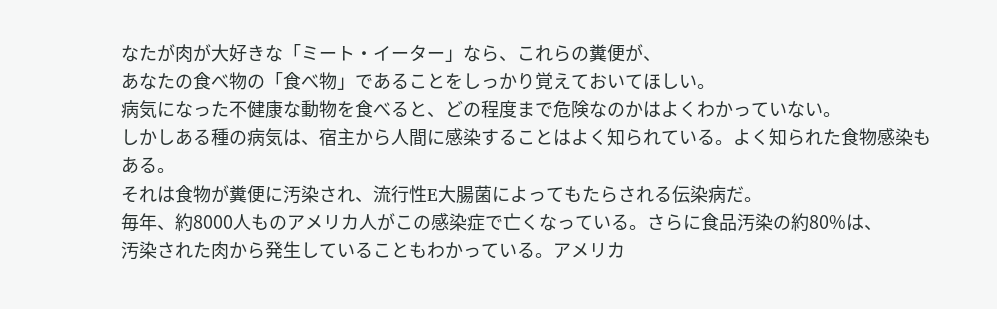なたが肉が大好きな「ミート・イーター」なら、これらの糞便が、
あなたの食べ物の「食べ物」であることをしっかり覚えておいてほしい。
病気になった不健康な動物を食べると、どの程度まで危険なのかはよくわかっていない。
しかしある種の病気は、宿主から人間に感染することはよく知られている。よく知られた食物感染もある。
それは食物が糞便に汚染され、流行性E大腸菌によってもたらされる伝染病だ。
毎年、約8000人ものアメリカ人がこの感染症で亡くなっている。さらに食品汚染の約80%は、
汚染された肉から発生していることもわかっている。アメリカ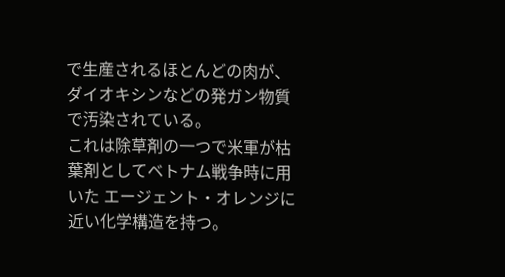で生産されるほとんどの肉が、ダイオキシンなどの発ガン物質で汚染されている。
これは除草剤の一つで米軍が枯葉剤としてベトナム戦争時に用いた エージェント・オレンジに近い化学構造を持つ。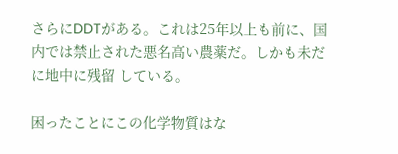さらにDDTがある。これは25年以上も前に、国内では禁止された悪名高い農薬だ。しかも未だに地中に残留 している。

困ったことにこの化学物質はな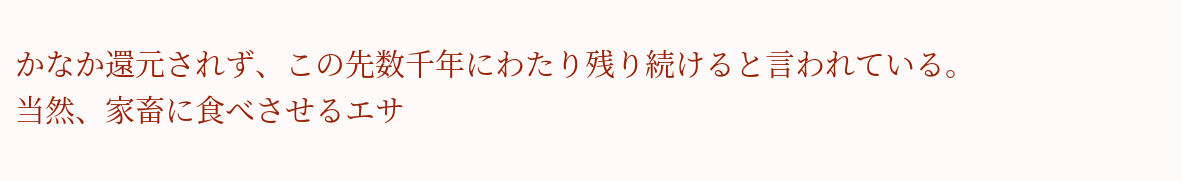かなか還元されず、この先数千年にわたり残り続けると言われている。
当然、家畜に食べさせるエサ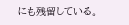にも残留している。